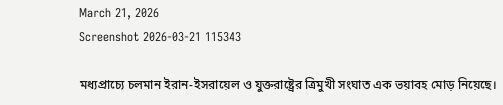March 21, 2026
Screenshot 2026-03-21 115343

মধ্যপ্রাচ্যে চলমান ইরান-ইসরায়েল ও যুক্তরাষ্ট্রের ত্রিমুখী সংঘাত এক ভয়াবহ মোড় নিয়েছে।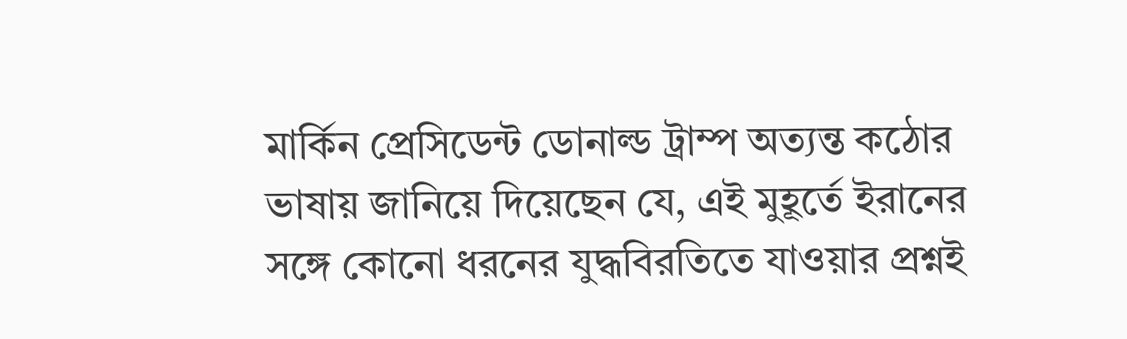মার্কিন প্রেসিডেন্ট ডোনাল্ড ট্রাম্প অত্যন্ত কঠোর ভাষায় জানিয়ে দিয়েছেন যে, এই মুহূর্তে ইরানের সঙ্গে কোনো ধরনের যুদ্ধবিরতিতে যাওয়ার প্রশ্নই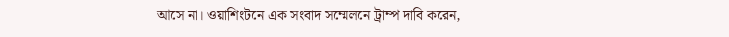আসে না। ওয়াশিংটনে এক সংবাদ সম্মেলনে ট্রাম্প দাবি করেন,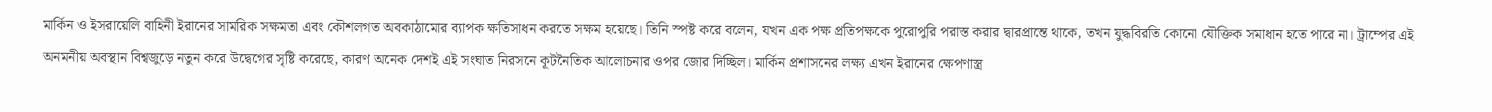মার্কিন ও ইসরায়েলি বাহিনী ইরানের সামরিক সক্ষমতা এবং কৌশলগত অবকাঠামোর ব্যাপক ক্ষতিসাধন করতে সক্ষম হয়েছে। তিনি স্পষ্ট করে বলেন, যখন এক পক্ষ প্রতিপক্ষকে পুরোপুরি পরাস্ত করার দ্বারপ্রান্তে থাকে, তখন যুদ্ধবিরতি কোনো যৌক্তিক সমাধান হতে পারে না। ট্রাম্পের এই অনমনীয় অবস্থান বিশ্বজুড়ে নতুন করে উদ্বেগের সৃষ্টি করেছে, কারণ অনেক দেশই এই সংঘাত নিরসনে কূটনৈতিক আলোচনার ওপর জোর দিচ্ছিল। মার্কিন প্রশাসনের লক্ষ্য এখন ইরানের ক্ষেপণাস্ত্র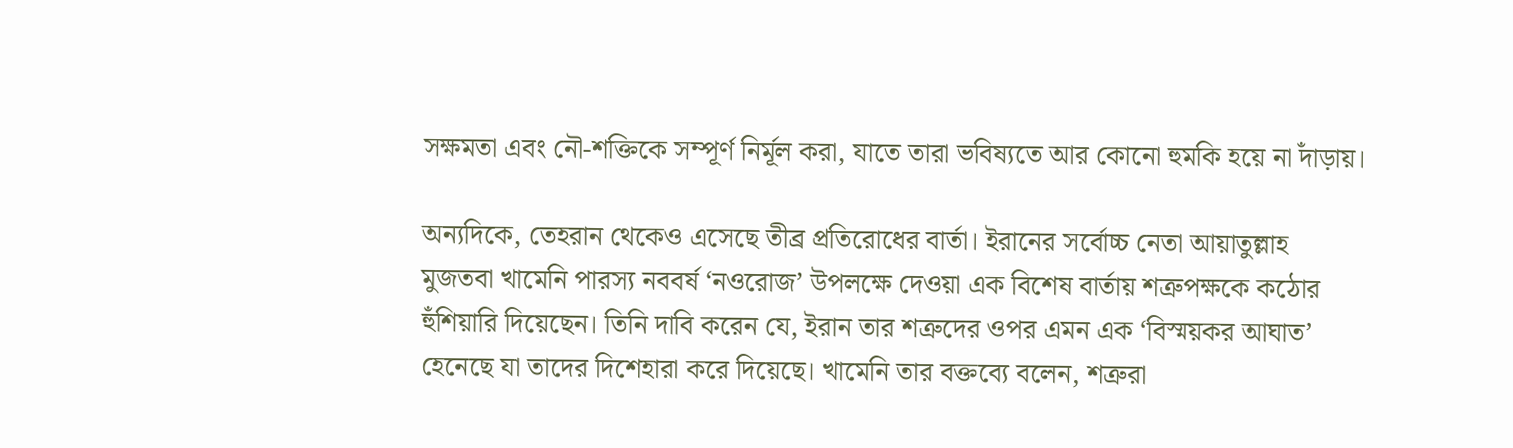সক্ষমতা এবং নৌ-শক্তিকে সম্পূর্ণ নির্মূল করা, যাতে তারা ভবিষ্যতে আর কোনো হুমকি হয়ে না দাঁড়ায়।

অন্যদিকে, তেহরান থেকেও এসেছে তীব্র প্রতিরোধের বার্তা। ইরানের সর্বোচ্চ নেতা আয়াতুল্লাহ মুজতবা খামেনি পারস্য নববর্ষ ‘নওরোজ’ উপলক্ষে দেওয়া এক বিশেষ বার্তায় শত্রুপক্ষকে কঠোর হুঁশিয়ারি দিয়েছেন। তিনি দাবি করেন যে, ইরান তার শত্রুদের ওপর এমন এক ‘বিস্ময়কর আঘাত’ হেনেছে যা তাদের দিশেহারা করে দিয়েছে। খামেনি তার বক্তব্যে বলেন, শত্রুরা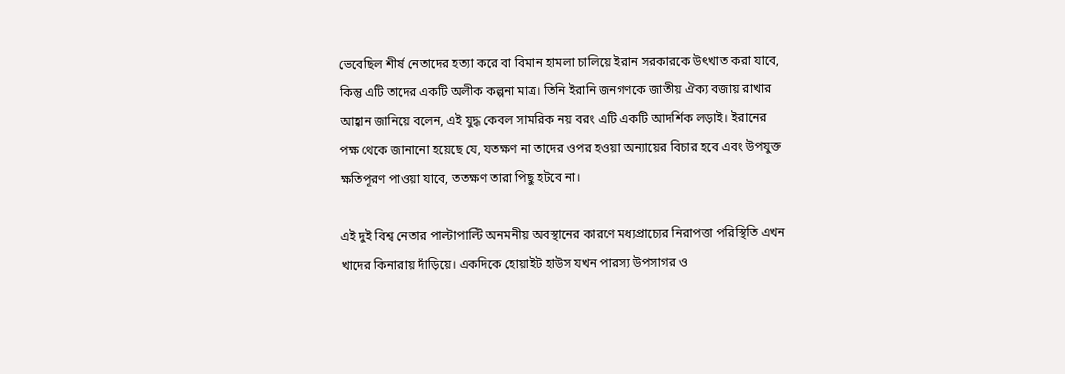ভেবেছিল শীর্ষ নেতাদের হত্যা করে বা বিমান হামলা চালিয়ে ইরান সরকারকে উৎখাত করা যাবে, কিন্তু এটি তাদের একটি অলীক কল্পনা মাত্র। তিনি ইরানি জনগণকে জাতীয় ঐক্য বজায় রাখার আহ্বান জানিয়ে বলেন, এই যুদ্ধ কেবল সামরিক নয় বরং এটি একটি আদর্শিক লড়াই। ইরানের পক্ষ থেকে জানানো হয়েছে যে, যতক্ষণ না তাদের ওপর হওয়া অন্যায়ের বিচার হবে এবং উপযুক্ত ক্ষতিপূরণ পাওয়া যাবে, ততক্ষণ তারা পিছু হটবে না।

এই দুই বিশ্ব নেতার পাল্টাপাল্টি অনমনীয় অবস্থানের কারণে মধ্যপ্রাচ্যের নিরাপত্তা পরিস্থিতি এখন খাদের কিনারায় দাঁড়িয়ে। একদিকে হোয়াইট হাউস যখন পারস্য উপসাগর ও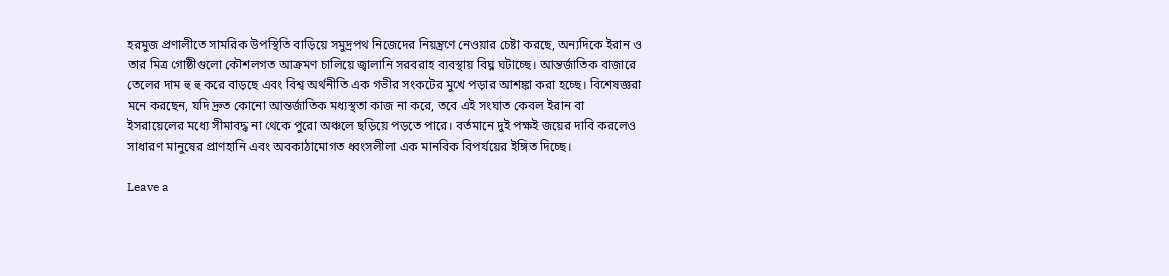হরমুজ প্রণালীতে সামরিক উপস্থিতি বাড়িয়ে সমুদ্রপথ নিজেদের নিয়ন্ত্রণে নেওয়ার চেষ্টা করছে, অন্যদিকে ইরান ও তার মিত্র গোষ্ঠীগুলো কৌশলগত আক্রমণ চালিয়ে জ্বালানি সরবরাহ ব্যবস্থায় বিঘ্ন ঘটাচ্ছে। আন্তর্জাতিক বাজারে তেলের দাম হু হু করে বাড়ছে এবং বিশ্ব অর্থনীতি এক গভীর সংকটের মুখে পড়ার আশঙ্কা করা হচ্ছে। বিশেষজ্ঞরা মনে করছেন, যদি দ্রুত কোনো আন্তর্জাতিক মধ্যস্থতা কাজ না করে, তবে এই সংঘাত কেবল ইরান বা ইসরায়েলের মধ্যে সীমাবদ্ধ না থেকে পুরো অঞ্চলে ছড়িয়ে পড়তে পারে। বর্তমানে দুই পক্ষই জয়ের দাবি করলেও সাধারণ মানুষের প্রাণহানি এবং অবকাঠামোগত ধ্বংসলীলা এক মানবিক বিপর্যয়ের ইঙ্গিত দিচ্ছে।

Leave a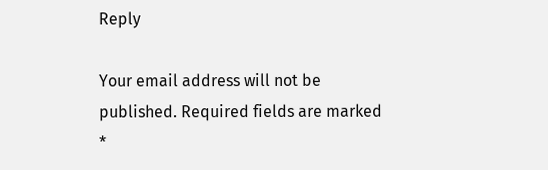Reply

Your email address will not be published. Required fields are marked *